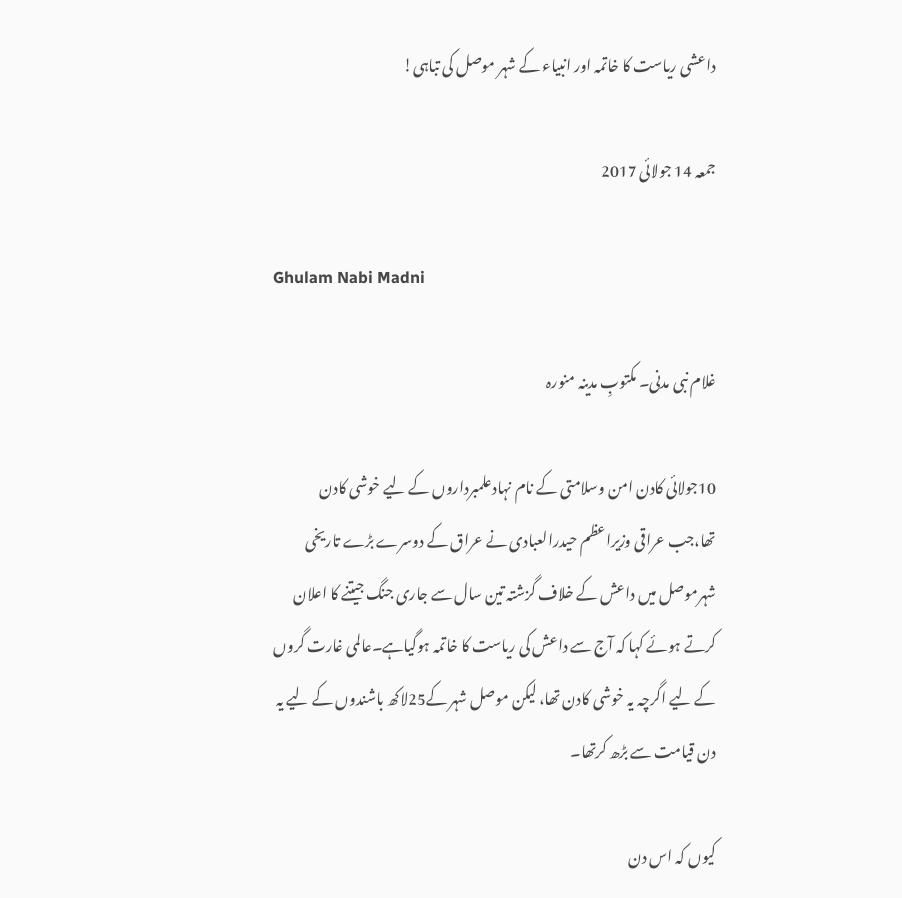داعشی ریاست کا خاتمہ اور انبیاء کے شہر موصل کی تباہی!

جمعہ 14 جولائی 2017

Ghulam Nabi Madni

غلام نبی مدنی۔ مکتوبِ مدینہ منورہ

10جولائی کادن امن وسلامتی کے نام نہادعلمبرداروں کے لیے خوشی کادن تھا،جب عراقی وزیراعظم حیدرالعبادی نے عراق کے دوسرے بڑے تاریخی شہرموصل میں داعش کے خلاف گزشتہ تین سال سے جاری جنگ جیتنے کا اعلان کرتے ہوئے کہا کہ آج سے داعش کی ریاست کا خاتمہ ہوگیاہے۔عالمی غارت گروں کے لیے اگرچہ یہ خوشی کادن تھا، لیکن موصل شہر کے25لاکھ باشندوں کے لیے یہ دن قیامت سے بڑھ کرتھا۔

کیوں کہ اس دن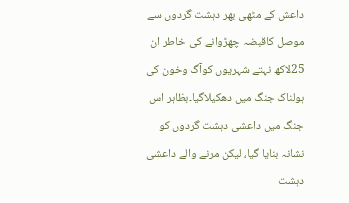داعش کے مٹھی بھر دہشت گردوں سے موصل کاقبضہ چھڑوانے کی خاطر ان 25لاکھ نہتے شہریوں کوآگ وخون کی ہولناک جنگ میں دھکیلاگیا۔بظاہر اس جنگ میں داعشی دہشت گردوں کو نشانہ بنایا گیا، لیکن مرنے والے داعشی دہشت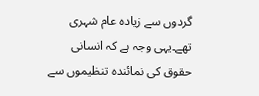گردوں سے زیادہ عام شہری تھے۔یہی وجہ ہے کہ انسانی حقوق کی نمائندہ تنظیموں سے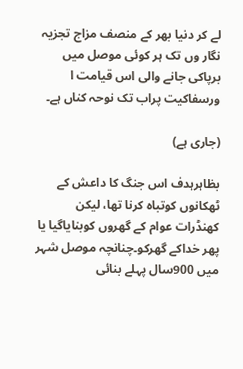لے کر دنیا بھر کے منصف مزاج تجزیہ نگار وں تک ہر کوئی موصل میں برپاکی جانے والی اس قیامت ا ورسفاکیت پراب تک نوحہ کناں ہے۔

(جاری ہے)

بظاہرہدف اس جنگ کا داعش کے ٹھکانوں کوتباہ کرنا تھا، لیکن کھنڈرات عوام کے گھروں کوبنایاگیا یا پھر خداکے گھرکو۔چنانچہ موصل شہر میں 900سال پہلے بنائی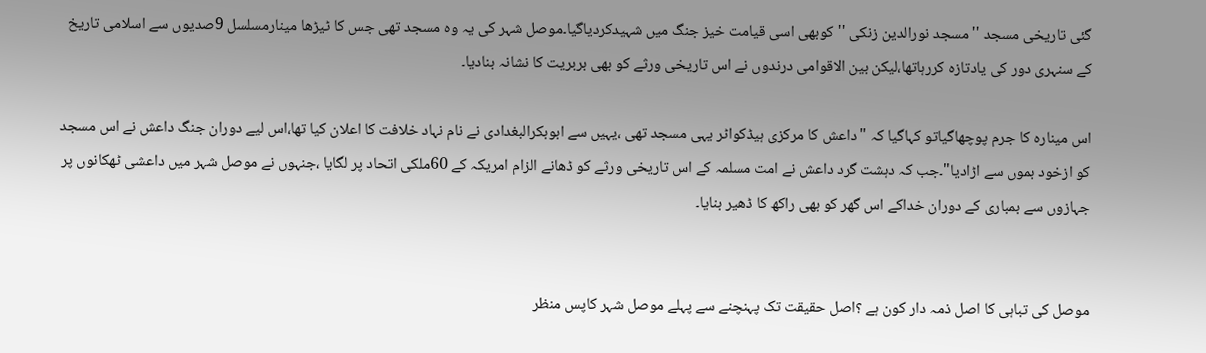گئی تاریخی مسجد ''مسجد نورالدین زنکی ''کوبھی اسی قیامت خیز جنگ میں شہیدکردیاگیا۔موصل شہر کی یہ وہ مسجد تھی جس کا ٹیڑھا مینارمسلسل 9صدیوں سے اسلامی تاریخ کے سنہری دور کی یادتازہ کررہاتھا،لیکن بین الاقوامی درندوں نے اس تاریخی ورثے کو بھی بربریت کا نشانہ بنادیا۔

اس مینارہ کا جرم پوچھاگیاتو کہاگیا کہ "داعش کا مرکزی ہیڈکواٹر یہی مسجد تھی ،یہیں سے ابوبکرالبغدادی نے نام نہاد خلافت کا اعلان کیا تھا،اس لیے دوران جنگ داعش نے اس مسجد کو ازخود بموں سے اڑادیا"۔جب کہ دہشت گرد داعش نے امت مسلمہ کے اس تاریخی ورثے کو ڈھانے الزام امریکہ کے 60ملکی اتحاد پر لگایا ،جنہوں نے موصل شہر میں داعشی ٹھکانوں پر جہازوں سے بمباری کے دوران خداکے اس گھر کو بھی راکھ کا ڈھیر بنایا۔


موصل کی تباہی کا اصل ذمہ دار کون ہے ؟اصل حقیقت تک پہنچنے سے پہلے موصل شہر کاپس منظر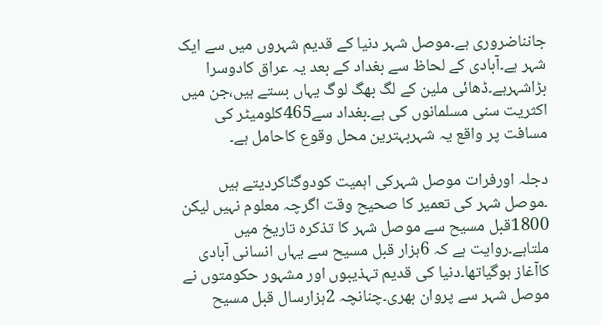جانناضروری ہے۔موصل شہر دنیا کے قدیم شہروں میں سے ایک شہر ہے۔آبادی کے لحاظ سے بغداد کے بعد یہ عراق کادوسرا بڑاشہرہے۔ڈھائی ملین کے لگ بھگ لوگ یہاں بستے ہیں،جن میں اکثریت سنی مسلمانوں کی ہے۔بغداد سے465کلومیٹر کی مسافت پر واقع یہ شہربہترین محل وقوع کاحامل ہے۔

دجلہ اورفرات موصل شہرکی اہمیت کودوگناکردیتے ہیں ۔موصل شہر کی تعمیر کا صحیح وقت اگرچہ معلوم نہیں لیکن 1800قبل مسیح سے موصل شہر کا تذکرہ تاریخ میں ملتاہے۔روایت ہے کہ 6ہزار قبل مسیح سے یہاں انسانی آبادی کاآغاز ہوگیاتھا۔دنیا کی قدیم تہذیبوں اور مشہور حکومتوں نے موصل شہر سے پروان بھری۔چنانچہ 2ہزارسال قبل مسیح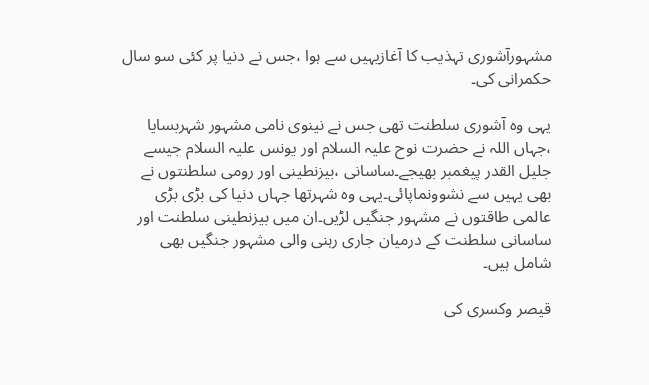مشہورآشوری تہذیب کا آغازیہیں سے ہوا ،جس نے دنیا پر کئی سو سال حکمرانی کی۔

یہی وہ آشوری سلطنت تھی جس نے نینوی نامی مشہور شہربسایا ،جہاں اللہ نے حضرت نوح علیہ السلام اور یونس علیہ السلام جیسے جلیل القدر پیغمبر بھیجے۔ساسانی ،بیزنطینی اور رومی سلطنتوں نے بھی یہیں سے نشوونماپائی۔یہی وہ شہرتھا جہاں دنیا کی بڑی بڑی عالمی طاقتوں نے مشہور جنگیں لڑیں۔ان میں بیزنطینی سلطنت اور ساسانی سلطنت کے درمیان جاری رہنی والی مشہور جنگیں بھی شامل ہیں۔

قیصر وکسری کی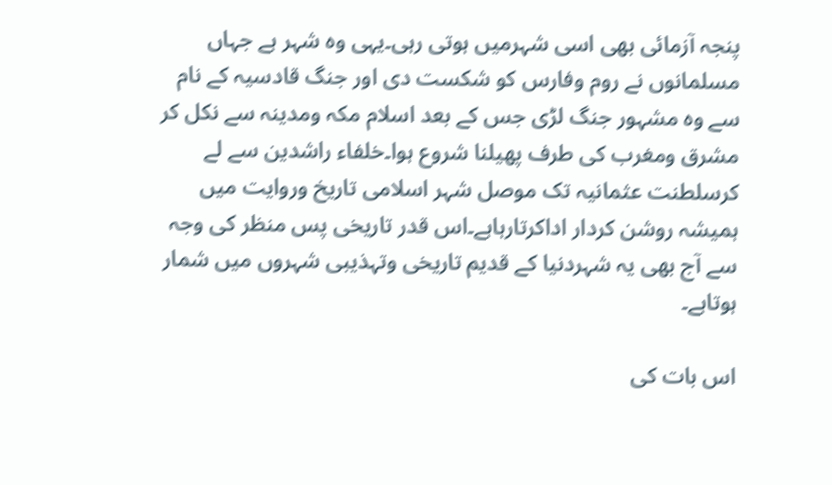پنجہ آزمائی بھی اسی شہرمیں ہوتی رہی۔یہی وہ شہر ہے جہاں مسلمانوں نے روم وفارس کو شکست دی اور جنگ قادسیہ کے نام سے وہ مشہور جنگ لڑی جس کے بعد اسلام مکہ ومدینہ سے نکل کر مشرق ومغرب کی طرف پھیلنا شروع ہوا۔خلفاء راشدین سے لے کرسلطنت عثمانیہ تک موصل شہر اسلامی تاریخ وروایت میں ہمیشہ روشن کردار اداکرتارہاہے۔اس قدر تاریخی پس منظر کی وجہ سے آج بھی یہ شہردنیا کے قدیم تاریخی وتہذیبی شہروں میں شمار ہوتاہے۔

اس بات کی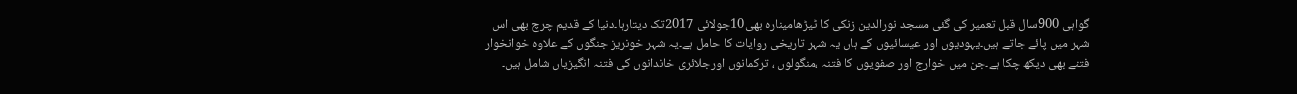گواہی 900سال قبل تعمیر کی گئی مسجد نورالدین زنکی کا ٹیڑھامینارہ بھی10جولائی 2017تک دیتارہا۔دنیا کے قدیم چرچ بھی اس شہر میں پائے جاتے ہیں۔یہودیوں اور عیسائیوں کے ہاں یہ شہر تاریخی روایات کا حامل ہے۔یہ شہر خونریز جنگوں کے علاوہ خوانخوار فتنے بھی دیکھ چکا ہے۔جن میں خوارج اور صفویوں کا فتنہ ،منگولوں ، ترکمانوں اورجلائری خاندانوں کی فتنہ انگیزیاں شامل ہیں۔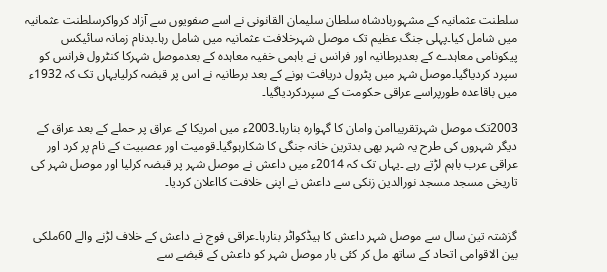سلطنت عثمانیہ کے مشہوربادشاہ سلطان سلیمان القانونی نے اسے صفویوں سے آزاد کرواکرسلطنت عثمانیہ میں شامل کیا۔پہلی جنگ عظیم تک موصل شہرخلافت عثمانیہ میں شامل رہا۔بدنام زمانہ سائیکس پیکونامی معاہدے کے بعدبرطانیہ اور فرانس نے باہمی خفیہ معاہدہ کے بعدموصل شہرکا کنٹرول فرانس کو سپرد کردیاگیا۔موصل شہر میں پٹرول دریافت ہونے کے بعد برطانیہ نے اس پر قبضہ کرلیایہاں تک کہ 1932ء میں باقاعدہ طورپراسے عراقی حکومت کے سپردکردیاگیا۔

2003تک موصل شہرتقریباامن وامان کا گہوارہ بنارہا۔2003ء میں امریکا کے عراق پر حملے کے بعد عراق کے دیگر شہروں کی طرح یہ شہر بھی بدترین خانہ جنگی کا شکارہوگیا۔قومیت اور عصبیت کے نام پر کرد اور عراقی عرب باہم لڑتے رہے ۔یہاں تک کہ 2014ء میں داعش نے موصل شہر پر قبضہ کرلیا اور موصل شہر کی تاریخی مسجد مسجد نورالدین زنکی سے داعش نے اپنی خلافت کااعلان کردیا۔


گزشتہ تین سال سے موصل شہر داعش کا ہیڈکواٹر بنارہا۔عراقی فوج نے داعش کے خلاف لڑنے والے 60ملکی بین الاقوامی اتحاد کے ساتھ مل کر کئی بار موصل شہر کو داعش کے قبضے سے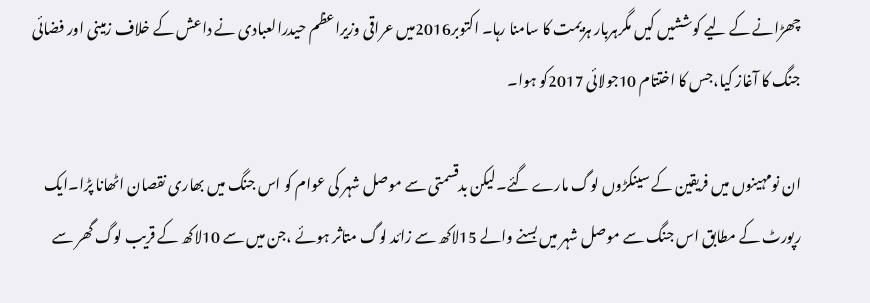چھڑانے کے لیے کوششیں کیں مگرہربار ہزیمت کا سامنا رہا۔ اکتوبر2016میں عراقی وزیراعظم حیدرالعبادی نے داعش کے خلاف زمینی اور فضائی جنگ کا آغاز کیا،جس کا اختتام 10جولائی 2017کو ہوا۔

ان نومہینوں میں فریقین کے سینکڑوں لوگ مارے گئے۔لیکن بدقسمتی سے موصل شہر کی عوام کو اس جنگ میں بھاری نقصان اٹھانا پڑا۔ایک رپورٹ کے مطابق اس جنگ سے موصل شہر میں بسنے والے 15لاکھ سے زائد لوگ متاثر ہوئے ،جن میں سے 10لاکھ کے قریب لوگ گھر سے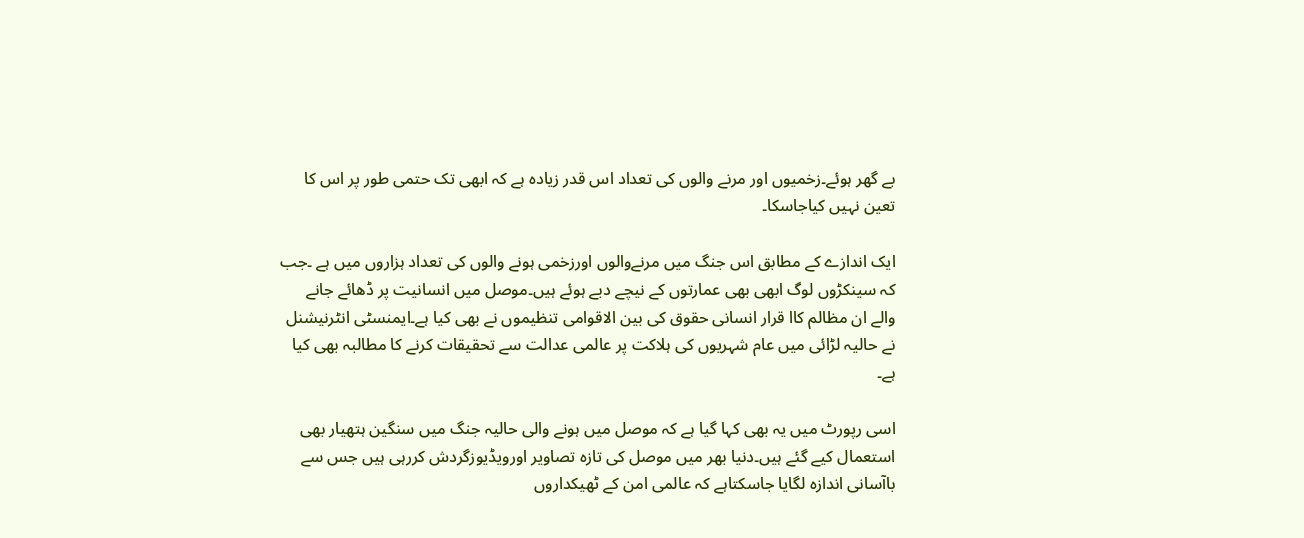بے گھر ہوئے۔زخمیوں اور مرنے والوں کی تعداد اس قدر زیادہ ہے کہ ابھی تک حتمی طور پر اس کا تعین نہیں کیاجاسکا۔

ایک اندازے کے مطابق اس جنگ میں مرنےوالوں اورزخمی ہونے والوں کی تعداد ہزاروں میں ہے ۔جب کہ سینکڑوں لوگ ابھی بھی عمارتوں کے نیچے دبے ہوئے ہیں۔موصل میں انسانیت پر ڈھائے جانے والے ان مظالم کاا قرار انسانی حقوق کی بین الاقوامی تنظیموں نے بھی کیا ہے۔ایمنسٹی انٹرنیشنل نے حالیہ لڑائی میں عام شہریوں کی ہلاکت پر عالمی عدالت سے تحقیقات کرنے کا مطالبہ بھی کیا ہے۔

اسی رپورٹ میں یہ بھی کہا گیا ہے کہ موصل میں ہونے والی حالیہ جنگ میں سنگین ہتھیار بھی استعمال کیے گئے ہیں۔دنیا بھر میں موصل کی تازہ تصاویر اورویڈیوزگردش کررہی ہیں جس سے باآسانی اندازہ لگایا جاسکتاہے کہ عالمی امن کے ٹھیکداروں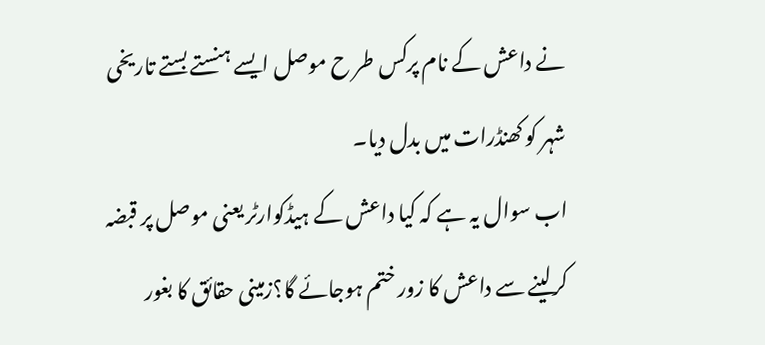نے داعش کے نام پرکس طر ح موصل ایسے ہنستے بستے تاریخی شہر کو کھنڈرات میں بدل دیا۔
اب سوال یہ ہے کہ کیا داعش کے ہیڈکوارٹر یعنی موصل پر قبضہ کرلینے سے داعش کا زور ختم ہوجائے گا؟زمینی حقائق کا بغور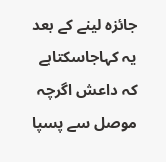جائزہ لینے کے بعد یہ کہاجاسکتاہے کہ داعش اگرچہ موصل سے پسپا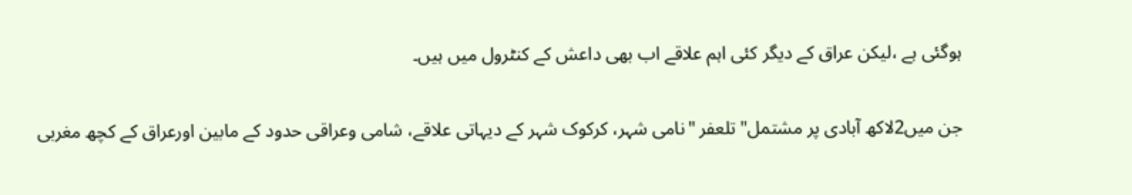ہوگئی ہے ،لیکن عراق کے دیگر کئی اہم علاقے اب بھی داعش کے کنٹرول میں ہیں۔

جن میں2لاکھ آبادی پر مشتمل" تلعفر "نامی شہر، کرکوک شہر کے دیہاتی علاقے، شامی وعراقی حدود کے مابین اورعراق کے کچھ مغربی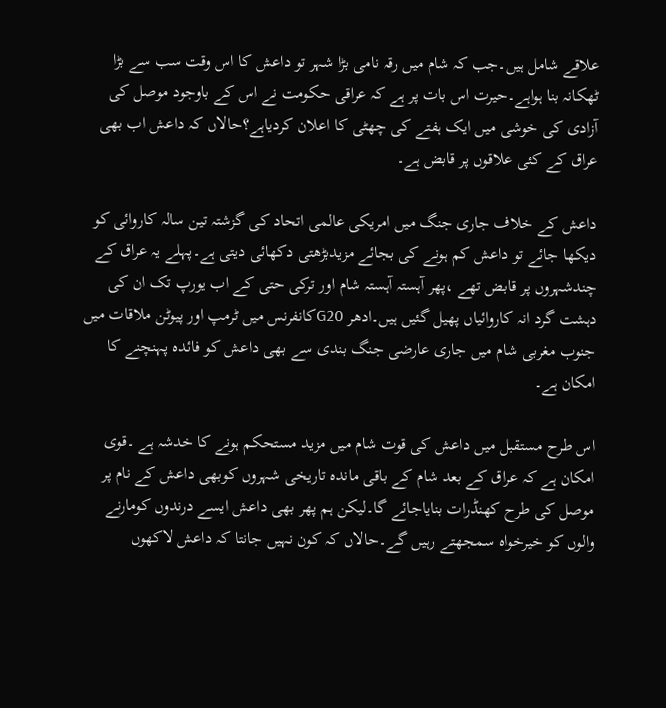علاقے شامل ہیں۔جب کہ شام میں رقہ نامی بڑا شہر تو داعش کا اس وقت سب سے بڑا ٹھکانہ بنا ہواہے۔حیرت اس بات پر ہے کہ عراقی حکومت نے اس کے باوجود موصل کی آزادی کی خوشی میں ایک ہفتے کی چھٹی کا اعلان کردیاہے؟حالاں کہ داعش اب بھی عراق کے کئی علاقوں پر قابض ہے۔

داعش کے خلاف جاری جنگ میں امریکی عالمی اتحاد کی گزشتہ تین سالہ کاروائی کو دیکھا جائے تو داعش کم ہونے کی بجائے مزیدبڑھتی دکھائی دیتی ہے۔پہلے یہ عراق کے چندشہروں پر قابض تھے ،پھر آہستہ آہستہ شام اور ترکی حتی کے اب یورپ تک ان کی دہشت گرد انہ کاروائیاں پھیل گئیں ہیں۔ادھر G20کانفرنس میں ٹرمپ اور پیوٹن ملاقات میں جنوب مغربی شام میں جاری عارضی جنگ بندی سے بھی داعش کو فائدہ پہنچنے کا امکان ہے۔

اس طرح مستقبل میں داعش کی قوت شام میں مزید مستحکم ہونے کا خدشہ ہے ۔قوی امکان ہے کہ عراق کے بعد شام کے باقی ماندہ تاریخی شہروں کوبھی داعش کے نام پر موصل کی طرح کھنڈرات بنایاجائے گا۔لیکن ہم پھر بھی داعش ایسے درندوں کومارنے والوں کو خیرخواہ سمجھتے رہیں گے۔حالاں کہ کون نہیں جانتا کہ داعش لاکھوں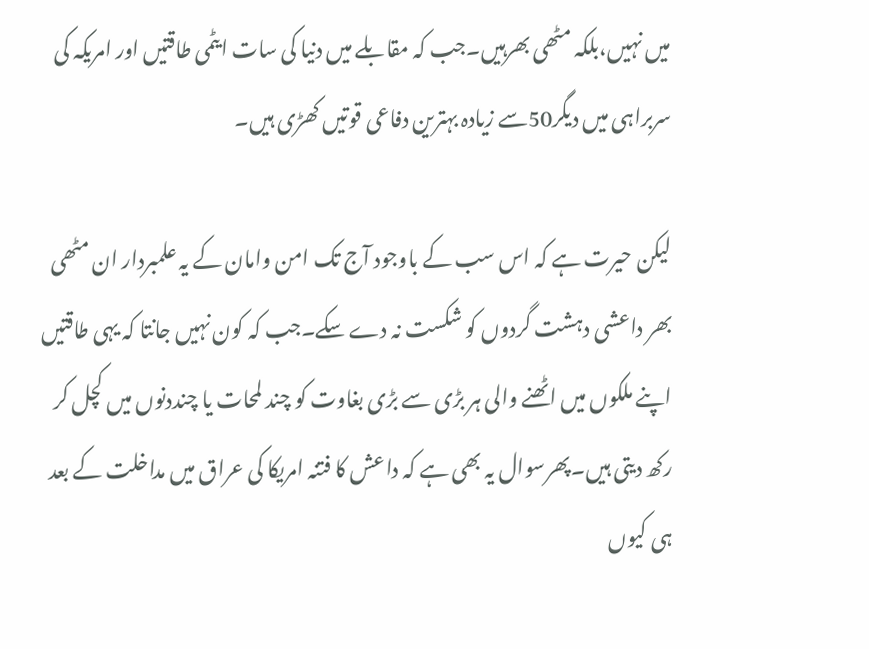میں نہیں،بلکہ مٹھی بھرہیں۔جب کہ مقابلے میں دنیا کی سات ایٹمی طاقتیں اور امریکہ کی سربراہی میں دیگر50سے زیادہ بہترین دفاعی قوتیں کھڑی ہیں۔

لیکن حیرت ہے کہ اس سب کے باوجود آج تک امن وامان کے یہ علمبردار ان مٹھی بھر داعشی دہشت گردوں کو شکست نہ دے سکے۔جب کہ کون نہیں جانتا کہ یہی طاقتیں اپنے ملکوں میں اٹھنے والی ہر بڑی سے بڑی بغاوت کو چند لمحات یا چنددنوں میں کچل کر رکھ دیتی ہیں۔پھرسوال یہ بھی ہے کہ داعش کا فتنہ امریکا کی عراق میں مداخلت کے بعد ہی کیوں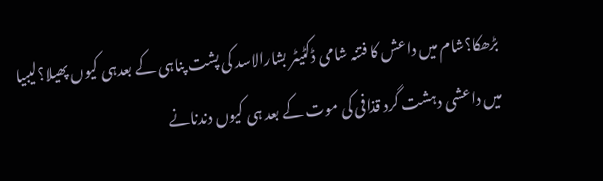بڑھکا؟شام میں داعش کا فتنہ شامی ڈکٹیٹر بشارالاسد کی پشت پناہی کے بعدہی کیوں پھیلا؟لیبیا میں داعشی دہشت گرد قذافی کی موت کے بعد ہی کیوں دندنانے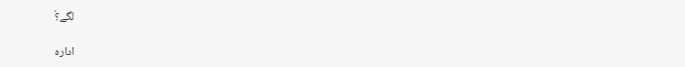لگے؟ْ

ادارہ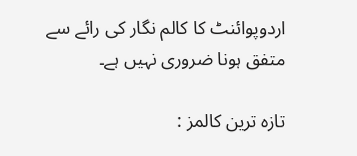اردوپوائنٹ کا کالم نگار کی رائے سے متفق ہونا ضروری نہیں ہے۔

تازہ ترین کالمز :